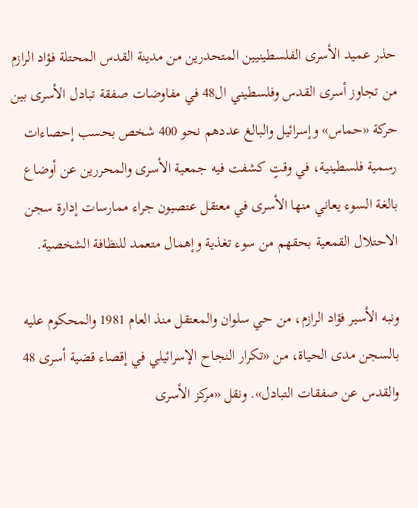حذر عميد الأسرى الفلسطينيين المتحدرين من مدينة القدس المحتلة فؤاد الرازم من تجاوز أسرى القدس وفلسطيني ال48 في مفاوضات صفقة تبادل الأسرى بين حركة «حماس» وإسرائيل والبالغ عددهم نحو 400 شخص بحسب إحصاءات رسمية فلسطينية، في وقتٍ كشفت فيه جمعية الأسرى والمحررين عن أوضاع بالغة السوء يعاني منها الأسرى في معتقل عتصيون جراء ممارسات إدارة سجن الاحتلال القمعية بحقهم من سوء تغذية وإهمال متعمد للنظافة الشخصية.

ونبه الأسير فؤاد الرازم، من حي سلوان والمعتقل منذ العام 1981 والمحكوم عليه بالسجن مدى الحياة، من «تكرار النجاح الإسرائيلي في إقصاء قضية أسرى 48 والقدس عن صفقات التبادل». ونقل «مركز الأسرى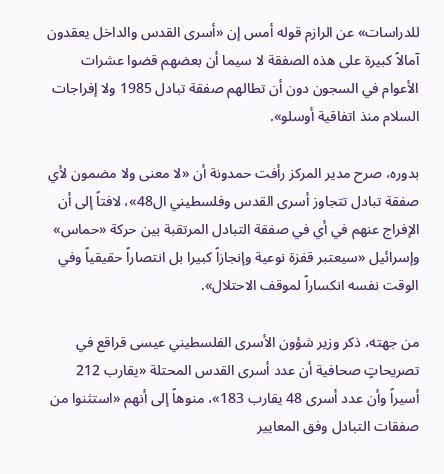للدراسات» عن الرازم قوله أمس إن «أسرى القدس والداخل يعقدون آمالاً كبيرة على هذه الصفقة لا سيما أن بعضهم قضوا عشرات الأعوام في السجون دون أن تطالهم صفقة تبادل 1985 ولا إفراجات السلام منذ اتفاقية أوسلو».

بدوره، صرح مدير المركز رأفت حمدونة أن «لا معنى ولا مضمون لأي صفقة تبادل تتجاوز أسرى القدس وفلسطيني ال48»، لافتاً إلى أن الإفراج عنهم في أي في صفقة التبادل المرتقبة بين حركة «حماس» وإسرائيل «سيعتبر قفزة نوعية وإنجازاً كبيرا بل انتصاراً حقيقياً وفي الوقت نفسه انكساراً لموقف الاحتلال».

من جهته، ذكر وزير شؤون الأسرى الفلسطيني عيسى قراقع في تصريحاتٍ صحافية أن عدد أسرى القدس المحتلة «يقارب 212 أسيراً وأن عدد أسرى 48 يقارب 183»، منوهاً إلى أنهم «استثنوا من صفقات التبادل وفق المعايير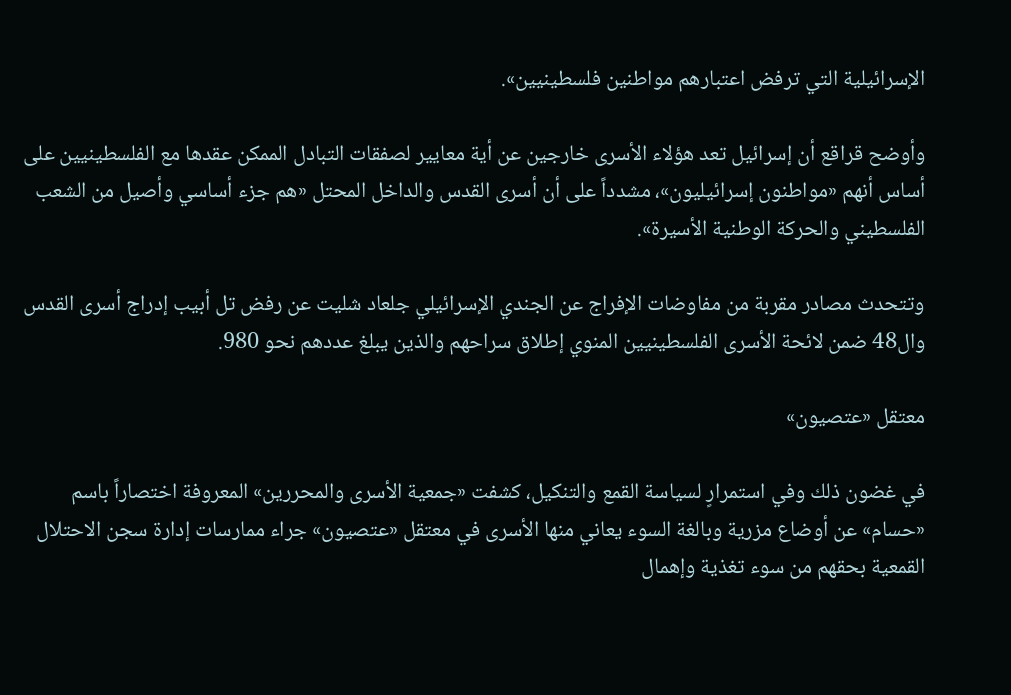الإسرائيلية التي ترفض اعتبارهم مواطنين فلسطينيين».

وأوضح قراقع أن إسرائيل تعد هؤلاء الأسرى خارجين عن أية معايير لصفقات التبادل الممكن عقدها مع الفلسطينيين على أساس أنهم «مواطنون إسرائيليون»، مشدداً على أن أسرى القدس والداخل المحتل «هم جزء أساسي وأصيل من الشعب الفلسطيني والحركة الوطنية الأسيرة».

وتتحدث مصادر مقربة من مفاوضات الإفراج عن الجندي الإسرائيلي جلعاد شليت عن رفض تل أبيب إدراج أسرى القدس وال48 ضمن لائحة الأسرى الفلسطينيين المنوي إطلاق سراحهم والذين يبلغ عددهم نحو 980.

معتقل «عتصيون»

في غضون ذلك وفي استمرارٍ لسياسة القمع والتنكيل، كشفت «جمعية الأسرى والمحررين» المعروفة اختصاراً باسم «حسام» عن أوضاع مزرية وبالغة السوء يعاني منها الأسرى في معتقل «عتصيون» جراء ممارسات إدارة سجن الاحتلال القمعية بحقهم من سوء تغذية وإهمال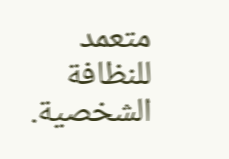متعمد للنظافة الشخصية.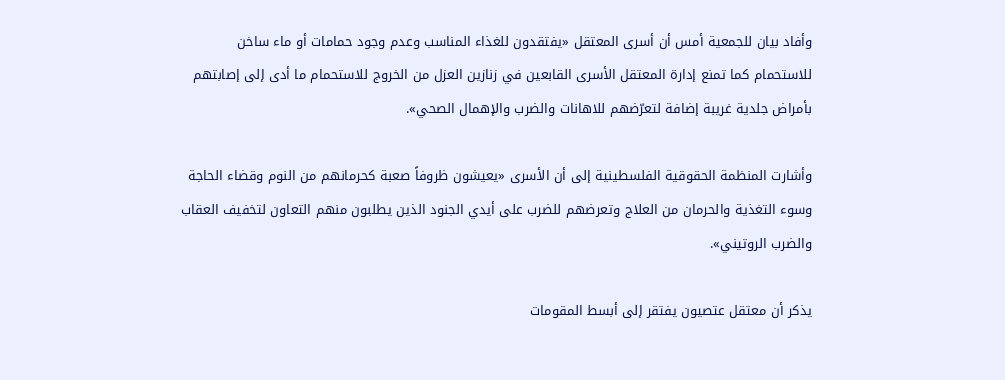وأفاد بيان للجمعية أمس أن أسرى المعتقل «يفتقدون للغذاء المناسب وعدم وجود حمامات أو ماء ساخن للاستحمام كما تمنع إدارة المعتقل الأسرى القابعين في زنازين العزل من الخروج للاستحمام ما أدى إلى إصابتهم بأمراض جلدية غريبة إضافة لتعرّضهم للاهانات والضرب والإهمال الصحي».

وأشارت المنظمة الحقوقية الفلسطينية إلى أن الأسرى «يعيشون ظروفاً صعبة كحرمانهم من النوم وقضاء الحاجة وسوء التغذية والحرمان من العلاج وتعرضهم للضرب على أيدي الجنود الذين يطلبون منهم التعاون لتخفيف العقاب والضرب الروتيني».

يذكر أن معتقل عتصيون يفتقر إلى أبسط المقومات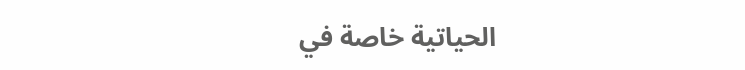الحياتية خاصة في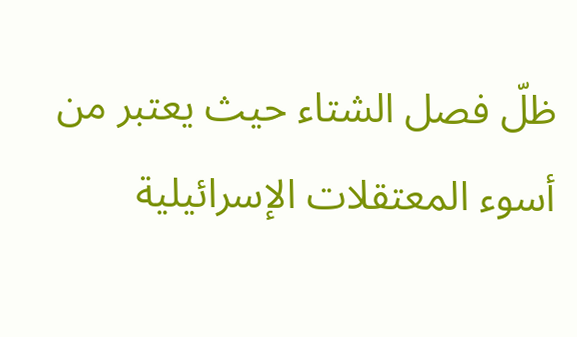ظلّ فصل الشتاء حيث يعتبر من أسوء المعتقلات الإسرائيلية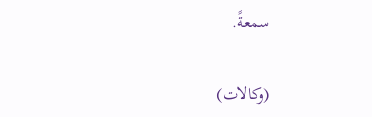سمعةً.

(وكالات)